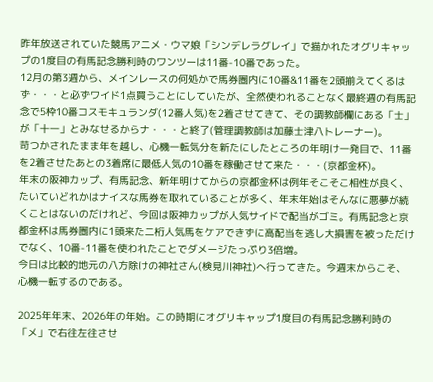昨年放送されていた競馬アニメ・ウマ娘「シンデレラグレイ」で描かれたオグリキャップの1度目の有馬記念勝利時のワンツーは11番-10番であった。
12月の第3週から、メインレースの何処かで馬券圏内に10番&11番を2頭揃えてくるはず・・・と必ずワイド1点買うことにしていたが、全然使われることなく最終週の有馬記念で5枠10番コスモキュランダ(12番人気)を2着させてきて、その調教師欄にある「士」が「十一」とみなせるからナ・・・と終了(管理調教師は加藤士津八トレーナー)。
苛つかされたまま年を越し、心機一転気分を新たにしたところの年明け一発目で、11番を2着させたあとの3着席に最低人気の10番を稼働させて来た・・・(京都金杯)。
年末の阪神カップ、有馬記念、新年明けてからの京都金杯は例年そこそこ相性が良く、たいていどれかはナイスな馬券を取れていることが多く、年末年始はそんなに悪夢が続くことはないのだけれど、今回は阪神カップが人気サイドで配当がゴミ。有馬記念と京都金杯は馬券圏内に1頭来た二桁人気馬をケアできずに高配当を逃し大損害を被っただけでなく、10番-11番を使われたことでダメージたっぷり3倍増。
今日は比較的地元の八方除けの神社さん(検見川神社)へ行ってきた。今週末からこそ、心機一転するのである。

2025年年末、2026年の年始。この時期にオグリキャップ1度目の有馬記念勝利時の「メ」で右往左往させ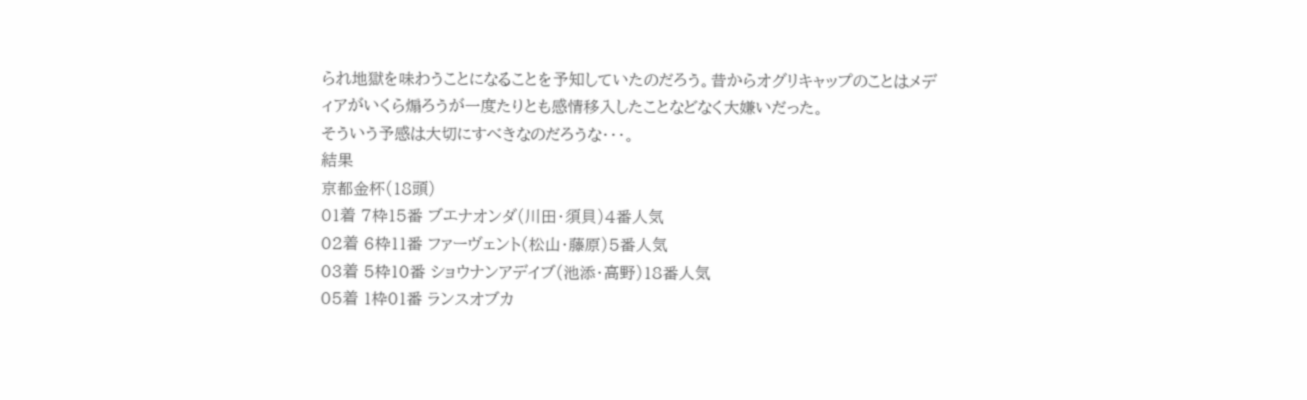られ地獄を味わうことになることを予知していたのだろう。昔からオグリキャップのことはメディアがいくら煽ろうが一度たりとも感情移入したことなどなく大嫌いだった。
そういう予感は大切にすべきなのだろうな・・・。
結果
京都金杯(18頭)
01着 7枠15番 ブエナオンダ(川田・須貝)4番人気
02着 6枠11番 ファーヴェント(松山・藤原)5番人気
03着 5枠10番 ショウナンアデイブ(池添・高野)18番人気
05着 1枠01番 ランスオブカ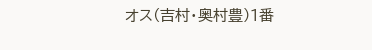オス(吉村・奥村豊)1番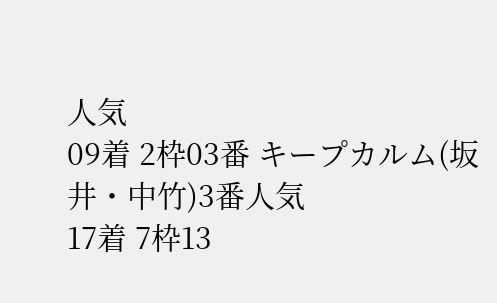人気
09着 2枠03番 キープカルム(坂井・中竹)3番人気
17着 7枠13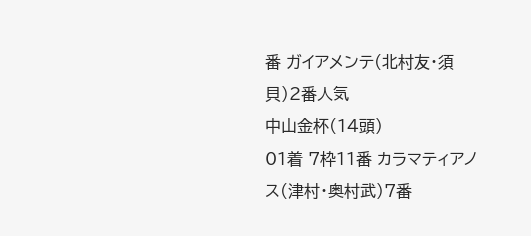番 ガイアメンテ(北村友・須貝)2番人気
中山金杯(14頭)
01着 7枠11番 カラマティアノス(津村・奥村武)7番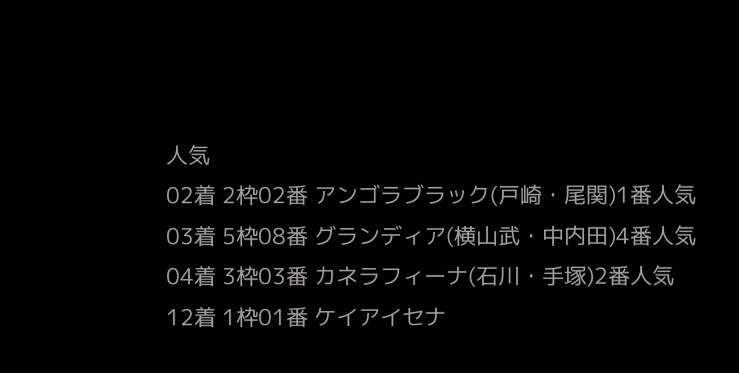人気
02着 2枠02番 アンゴラブラック(戸崎・尾関)1番人気
03着 5枠08番 グランディア(横山武・中内田)4番人気
04着 3枠03番 カネラフィーナ(石川・手塚)2番人気
12着 1枠01番 ケイアイセナ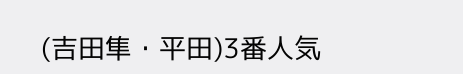(吉田隼・平田)3番人気